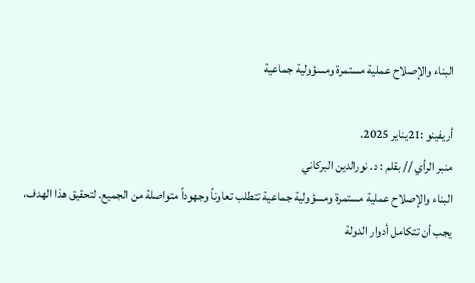البناء والإصلاح عملية مستمرة ومسؤولية جماعية

أريفينو :21يناير 2025.
منبر الرأي // بقلم : د. نورالدين البركاني
البناء والإصلاح عملية مستمرة ومسؤولية جماعية تتطلب تعاوناً وجهوداً متواصلة من الجميع. لتحقيق هذا الهدف، يجب أن تتكامل أدوار الدولة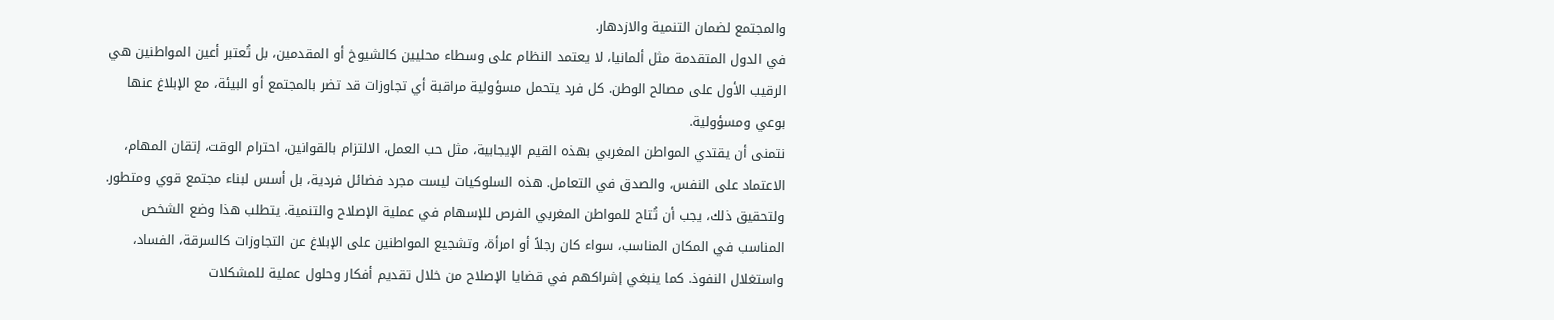والمجتمع لضمان التنمية والازدهار.
في الدول المتقدمة مثل ألمانيا، لا يعتمد النظام على وسطاء محليين كالشيوخ أو المقدمين، بل تُعتبر أعين المواطنين هي الرقيب الأول على مصالح الوطن. كل فرد يتحمل مسؤولية مراقبة أي تجاوزات قد تضر بالمجتمع أو البيئة، مع الإبلاغ عنها بوعي ومسؤولية.
نتمنى أن يقتدي المواطن المغربي بهذه القيم الإيجابية، مثل حب العمل، الالتزام بالقوانين، احترام الوقت، إتقان المهام، الاعتماد على النفس، والصدق في التعامل. هذه السلوكيات ليست مجرد فضائل فردية، بل أسس لبناء مجتمع قوي ومتطور.
ولتحقيق ذلك، يجب أن تُتاح للمواطن المغربي الفرص للإسهام في عملية الإصلاح والتنمية. يتطلب هذا وضع الشخص المناسب في المكان المناسب، سواء كان رجلاً أو امرأة، وتشجيع المواطنين على الإبلاغ عن التجاوزات كالسرقة، الفساد، واستغلال النفوذ. كما ينبغي إشراكهم في قضايا الإصلاح من خلال تقديم أفكار وحلول عملية للمشكلات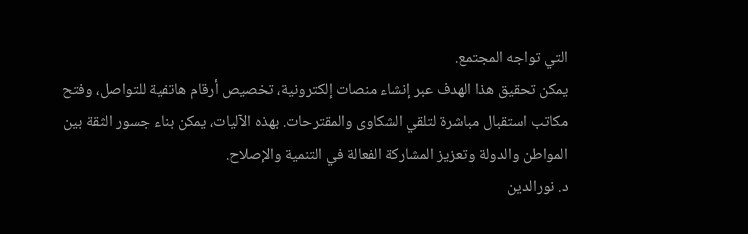التي تواجه المجتمع.
يمكن تحقيق هذا الهدف عبر إنشاء منصات إلكترونية، تخصيص أرقام هاتفية للتواصل، وفتح مكاتب استقبال مباشرة لتلقي الشكاوى والمقترحات. بهذه الآليات، يمكن بناء جسور الثقة بين المواطن والدولة وتعزيز المشاركة الفعالة في التنمية والإصلاح.
د. نورالدين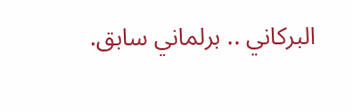البركاني .. برلماني سابق.